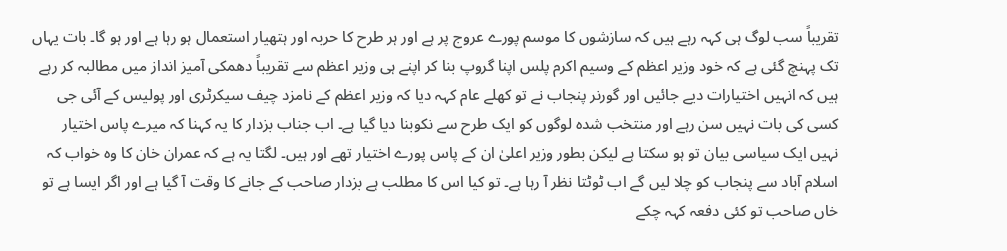تقریباً سب لوگ ہی کہہ رہے ہیں کہ سازشوں کا موسم پورے عروج پر ہے اور ہر طرح کا حربہ اور ہتھیار استعمال ہو رہا ہے اور ہو گا۔ بات یہاں تک پہنچ گئی ہے کہ خود وزیر اعظم کے وسیم اکرم پلس اپنا گروپ بنا کر اپنے ہی وزیر اعظم سے تقریباً دھمکی آمیز انداز میں مطالبہ کر رہے ہیں کہ انہیں اختیارات دیے جائیں اور گورنر پنجاب نے تو کھلے عام کہہ دیا کہ وزیر اعظم کے نامزد چیف سیکرٹری اور پولیس کے آئی جی کسی کی بات نہیں سن رہے اور منتخب شدہ لوگوں کو ایک طرح سے نکوبنا دیا گیا ہے۔ اب جناب بزدار کا یہ کہنا کہ میرے پاس اختیار نہیں ایک سیاسی بیان تو ہو سکتا ہے لیکن بطور وزیر اعلیٰ ان کے پاس پورے اختیار تھے اور ہیں۔ لگتا یہ ہے کہ عمران خان کا وہ خواب کہ اسلام آباد سے پنجاب کو چلا لیں گے اب ٹوٹتا نظر آ رہا ہے۔ تو کیا اس کا مطلب ہے بزدار صاحب کے جانے کا وقت آ گیا ہے اور اگر ایسا ہے تو خاں صاحب تو کئی دفعہ کہہ چکے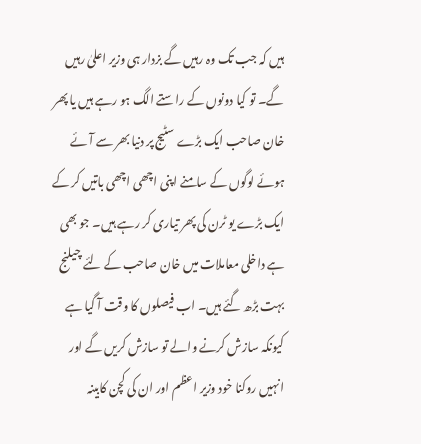ہیں کہ جب تک وہ رہیں گے بزدار ہی وزیر اعلیٰ رہیں گے۔ تو کیا دونوں کے راستے الگ ہو رہے ہیں یا پھر خان صاحب ایک بڑے سٹیج پر دنیا بھر سے آئے ہوئے لوگوں کے سامنے اپنی اچھی اچھی باتیں کر کے ایک بڑے یو ٹرن کی پھر تیاری کر رہے ہیں۔ جو بھی ہے داخلی معاملات میں خان صاحب کے لئے چیلنج بہت بڑھ گئے ہیں۔ اب فیصلوں کا وقت آ گیا ہے کیونکہ سازش کرنے والے تو سازش کریں گے اور انہیں روکنا خود وزیر اعظم اور ان کی کچن کابینہ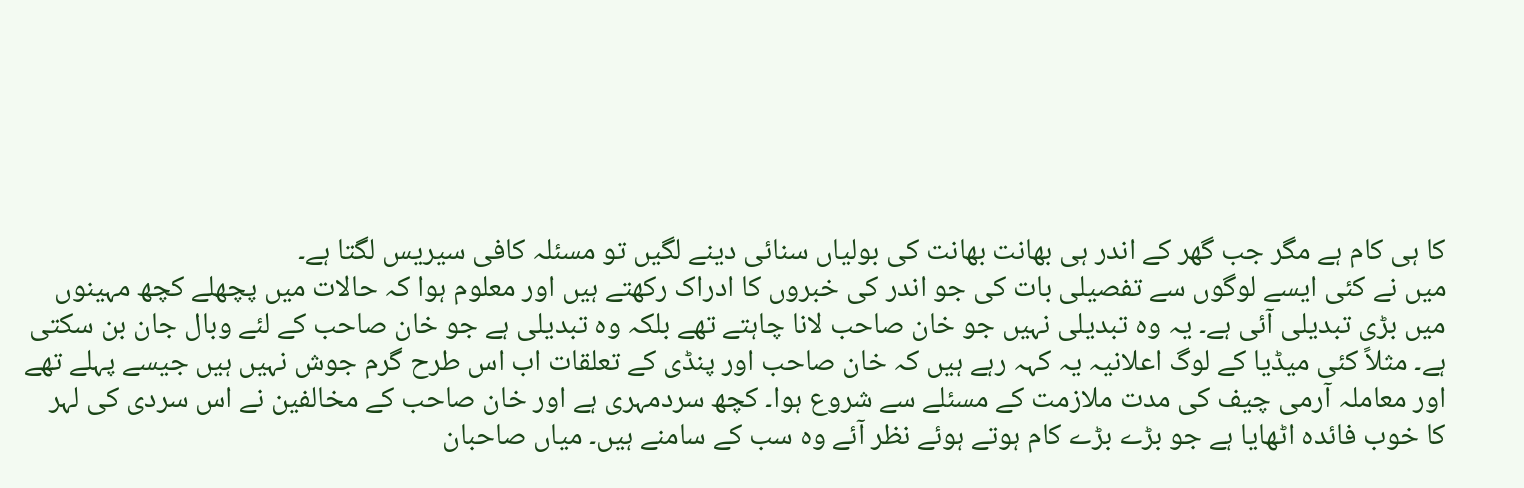کا ہی کام ہے مگر جب گھر کے اندر ہی بھانت بھانت کی بولیاں سنائی دینے لگیں تو مسئلہ کافی سیریس لگتا ہے۔
میں نے کئی ایسے لوگوں سے تفصیلی بات کی جو اندر کی خبروں کا ادراک رکھتے ہیں اور معلوم ہوا کہ حالات میں پچھلے کچھ مہینوں میں بڑی تبدیلی آئی ہے۔ یہ وہ تبدیلی نہیں جو خان صاحب لانا چاہتے تھے بلکہ وہ تبدیلی ہے جو خان صاحب کے لئے وبال جان بن سکتی ہے۔ مثلاً کئی میڈیا کے لوگ اعلانیہ یہ کہہ رہے ہیں کہ خان صاحب اور پنڈی کے تعلقات اب اس طرح گرم جوش نہیں ہیں جیسے پہلے تھے اور معاملہ آرمی چیف کی مدت ملازمت کے مسئلے سے شروع ہوا۔ کچھ سردمہری ہے اور خان صاحب کے مخالفین نے اس سردی کی لہر کا خوب فائدہ اٹھایا ہے جو بڑے بڑے کام ہوتے ہوئے نظر آئے وہ سب کے سامنے ہیں۔ میاں صاحبان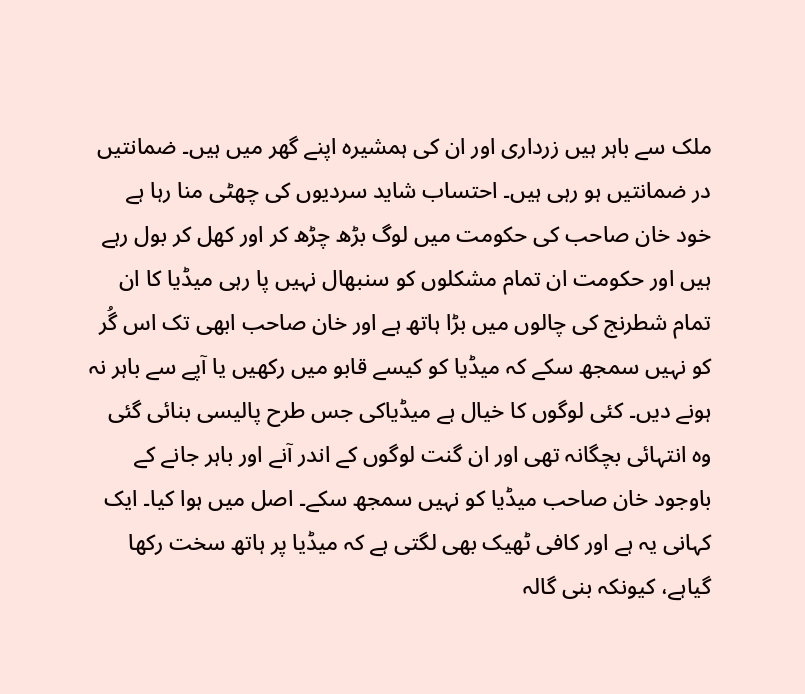ملک سے باہر ہیں زرداری اور ان کی ہمشیرہ اپنے گھر میں ہیں۔ ضمانتیں در ضمانتیں ہو رہی ہیں۔ احتساب شاید سردیوں کی چھٹی منا رہا ہے خود خان صاحب کی حکومت میں لوگ بڑھ چڑھ کر اور کھل کر بول رہے ہیں اور حکومت ان تمام مشکلوں کو سنبھال نہیں پا رہی میڈیا کا ان تمام شطرنج کی چالوں میں بڑا ہاتھ ہے اور خان صاحب ابھی تک اس گُر کو نہیں سمجھ سکے کہ میڈیا کو کیسے قابو میں رکھیں یا آپے سے باہر نہ ہونے دیں۔ کئی لوگوں کا خیال ہے میڈیاکی جس طرح پالیسی بنائی گئی وہ انتہائی بچگانہ تھی اور ان گنت لوگوں کے اندر آنے اور باہر جانے کے باوجود خان صاحب میڈیا کو نہیں سمجھ سکے۔ اصل میں ہوا کیا۔ ایک کہانی یہ ہے اور کافی ٹھیک بھی لگتی ہے کہ میڈیا پر ہاتھ سخت رکھا گیاہے، کیونکہ بنی گالہ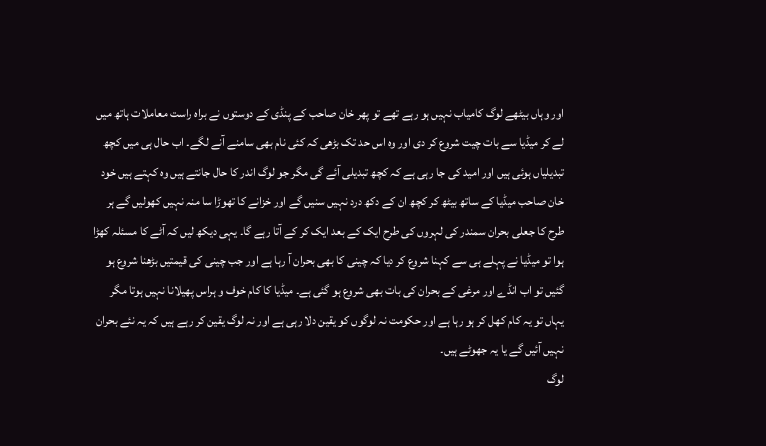اور وہاں بیٹھے لوگ کامیاب نہیں ہو رہے تھے تو پھر خان صاحب کے پنڈی کے دوستوں نے براہ راست معاملات ہاتھ میں لے کر میڈیا سے بات چیت شروع کر دی اور وہ اس حد تک بڑھی کہ کئی نام بھی سامنے آنے لگے۔ اب حال ہی میں کچھ تبدیلیاں ہوئی ہیں اور امید کی جا رہی ہے کہ کچھ تبدیلی آئے گی مگر جو لوگ اندر کا حال جانتے ہیں وہ کہتے ہیں خود خان صاحب میڈیا کے ساتھ بیٹھ کر کچھ ان کے دکھ درد نہیں سنیں گے اور خزانے کا تھوڑا سا منہ نہیں کھولیں گے ہر طرح کا جعلی بحران سمندر کی لہروں کی طرح ایک کے بعد ایک کر کے آتا رہے گا۔ یہی دیکھ لیں کہ آٹے کا مسئلہ کھڑا ہوا تو میڈیا نے پہلے ہی سے کہنا شروع کر دیا کہ چینی کا بھی بحران آ رہا ہے اور جب چینی کی قیمتیں بڑھنا شروع ہو گئیں تو اب انڈے اور مرغی کے بحران کی بات بھی شروع ہو گئی ہے۔ میڈیا کا کام خوف و ہراس پھیلانا نہیں ہوتا مگر یہاں تو یہ کام کھل کر ہو رہا ہے اور حکومت نہ لوگوں کو یقین دلا رہی ہے اور نہ لوگ یقین کر رہے ہیں کہ یہ نئے بحران نہیں آئیں گے یا یہ جھوٹے ہیں۔
لوگ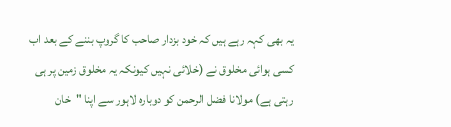یہ بھی کہہ رہے ہیں کہ خود بزدار صاحب کا گروپ بننے کے بعد اب کسی ہوائی مخلوق نے (خلائی نہیں کیونکہ یہ مخلوق زمین پر ہی رہتی ہے) مولانا فضل الرحمن کو دوبارہ لاہور سے اپنا "خان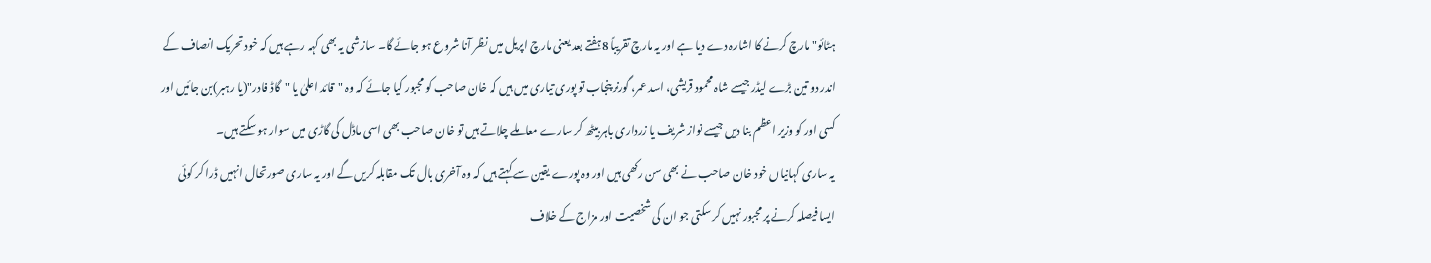ہٹائو" مارچ کرنے کا اشارہ دے دیا ہے اور یہ مارچ تقریباً 8ہفتے بعد یعنی مارچ اپریل میں نظر آنا شروع ہو جائے گا۔ سازشی یہ بھی کہہ رہے ہیں کہ خود تحریک انصاف کے اندر دو تین بڑے لیڈر جیسے شاہ محمود قریشی، اسد عمر، گورنر پنجاب تو پوری تیاری میں ہیں کہ خان صاحب کو مجبور کیا جائے کہ وہ "قائد اعلیٰ یا "گاڈ فادر"(یا رہبر)بن جائیں اور کسی اور کو وزیر اعظم بنا دیں جیسے نواز شریف یا زرداری باہر بیٹھ کر سارے معاملے چلاتے ہیں تو خان صاحب بھی اسی ماڈل کی گاڑی میں سوار ہو سکتے ہیں۔
یہ ساری کہانیاں خود خان صاحب نے بھی سن رکھی ہیں اور وہ پورے یقین سے کہتے ہیں کہ وہ آخری بال تک مقابلہ کریں گے اور یہ ساری صورتحال انہیں ڈرا کر کوئی ایسا فیصلہ کرنے پر مجبور نہیں کر سکتی جو ان کی شخصیت اور مزاج کے خلاف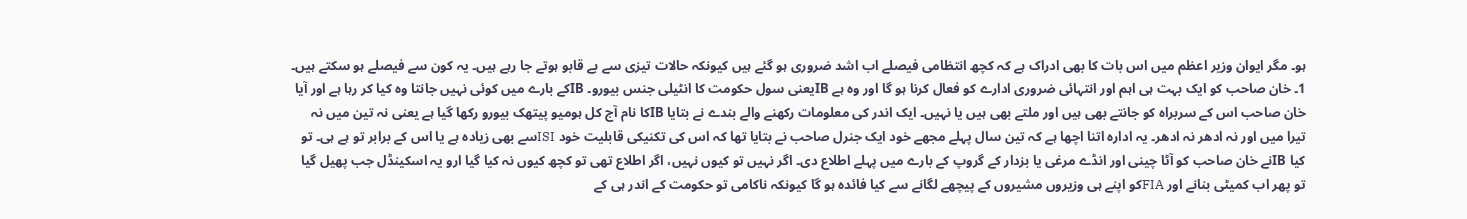ہو۔ مگر ایوان وزیر اعظم میں اس بات کا بھی ادراک ہے کہ کچھ انتظامی فیصلے اب اشد ضروری ہو گئے ہیں کیونکہ حالات تیزی سے بے قابو ہوتے جا رہے ہیں۔ یہ کون سے فیصلے ہو سکتے ہیں۔
1۔ خان صاحب کو ایک بہت ہی اہم اور انتہائی ضروری ادارے کو فعال کرنا ہو گا اور وہ ہے IBیعنی سول حکومت کا انٹیلی جنس بیورو۔ IBکے بارے میں کوئی نہیں جانتا وہ کیا کر رہا ہے اور آیا خان صاحب اس کے سربراہ کو جانتے بھی ہیں اور ملتے بھی ہیں یا نہیں۔ ایک اندر کی معلومات رکھنے والے بندے نے بتایا IBکا نام آج کل ہومیو پیتھک بیورو رکھا گیا ہے یعنی نہ تین میں نہ تیرا میں اور نہ ادھر نہ ادھر۔ یہ ادارہ اتنا اچھا ہے کہ تین سال پہلے مجھے خود ایک جنرل صاحب نے بتایا تھا کہ اس کی تکنیکی قابلیت خود ISIسے بھی زیادہ ہے یا اس کے برابر تو ہے ہی۔ تو کیا IBنے خان صاحب کو آٹا چینی اور انڈے مرغی یا بزدار کے گروپ کے بارے میں پہلے اطلاع دی۔ اگر نہیں تو کیوں نہیں، اگر اطلاع تھی تو کچھ کیوں نہ کیا گیا ارو یہ اسکینڈل جب پھیل گیا تو پھر اب کمیٹی بنانے اور FIAکو اپنے ہی وزیروں مشیروں کے پیچھے لگانے سے کیا فائدہ ہو گا کیونکہ ناکامی تو حکومت کے اندر ہی کے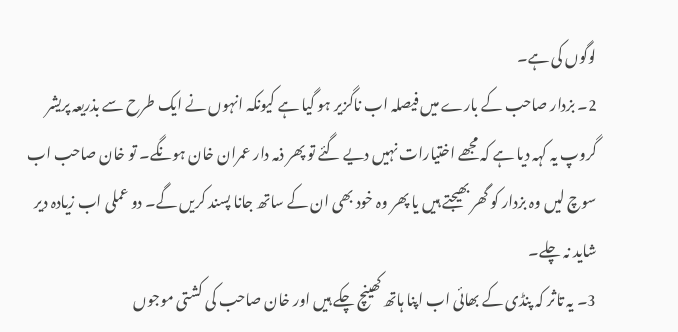لوگوں کی ہے۔
2۔ بزدار صاحب کے بارے میں فیصلہ اب ناگزیر ہو گیا ہے کیونکہ انہوں نے ایک طرح سے بذریعہ پریشر گروپ یہ کہہ دیا ہے کہ مجھے اختیارات نہیں دیے گئے تو پھر ذمہ دار عمران خان ہونگے۔ تو خان صاحب اب سوچ لیں وہ بزدار کو گھر بھیجتے ہیں یا پھر وہ خود بھی ان کے ساتھ جانا پسند کریں گے۔ دو عملی اب زیادہ دیر شاید نہ چلے۔
3۔ یہ تاثر کہ پنڈی کے بھائی اب اپنا ہاتھ کھینچ چکے ہیں اور خان صاحب کی کشتی موجوں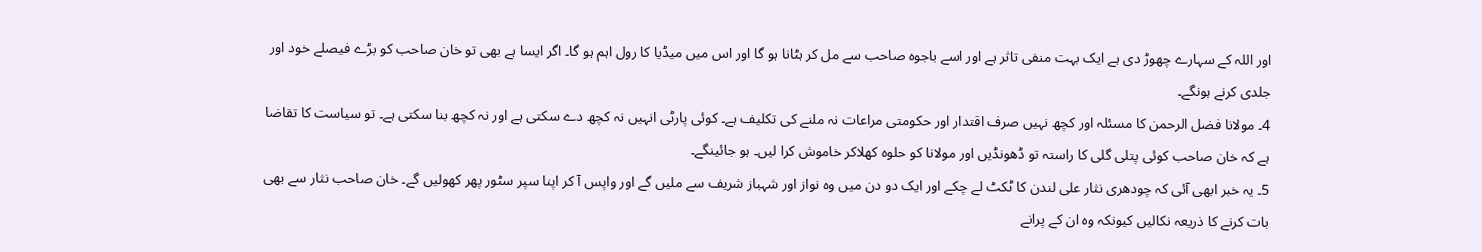اور اللہ کے سہارے چھوڑ دی ہے ایک بہت منفی تاثر ہے اور اسے باجوہ صاحب سے مل کر ہٹانا ہو گا اور اس میں میڈیا کا رول اہم ہو گا۔ اگر ایسا ہے بھی تو خان صاحب کو بڑے فیصلے خود اور جلدی کرنے ہونگے۔
4۔ مولانا فضل الرحمن کا مسئلہ اور کچھ نہیں صرف اقتدار اور حکومتی مراعات نہ ملنے کی تکلیف ہے۔ کوئی پارٹی انہیں نہ کچھ دے سکتی ہے اور نہ کچھ بنا سکتی ہے۔ تو سیاست کا تقاضا ہے کہ خان صاحب کوئی پتلی گلی کا راستہ تو ڈھونڈیں اور مولانا کو حلوہ کھلاکر خاموش کرا لیں۔ ہو جائینگے۔
5۔ یہ خبر ابھی آئی کہ چودھری نثار علی لندن کا ٹکٹ لے چکے اور ایک دو دن میں وہ نواز اور شہباز شریف سے ملیں گے اور واپس آ کر اپنا سپر سٹور پھر کھولیں گے۔ خان صاحب نثار سے بھی بات کرنے کا ذریعہ نکالیں کیونکہ وہ ان کے پرانے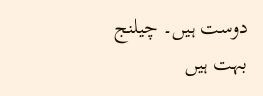دوست ہیں۔ چیلنج بہت ہیں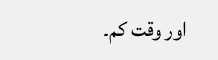اور وقت کم۔